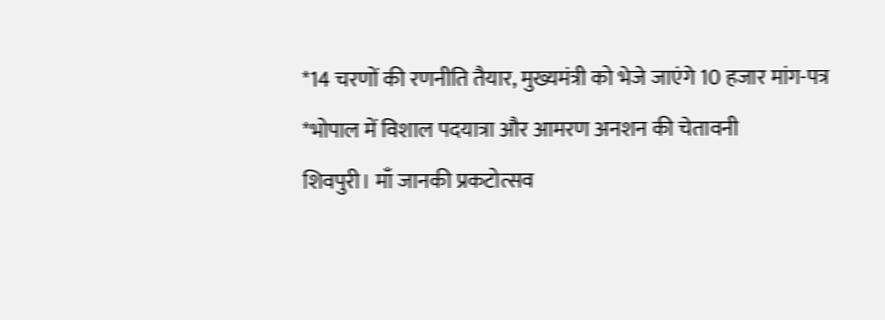*14 चरणों की रणनीति तैयार, मुख्यमंत्री को भेजे जाएंगे 10 हजार मांग-पत्र
*भोपाल में विशाल पदयात्रा और आमरण अनशन की चेतावनी
शिवपुरी। माँ जानकी प्रकटोत्सव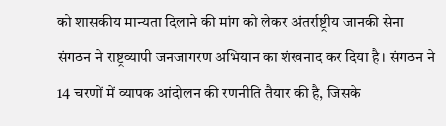को शासकीय मान्यता दिलाने की मांग को लेकर अंतर्राष्ट्रीय जानकी सेना संगठन ने राष्ट्रव्यापी जनजागरण अभियान का शंखनाद कर दिया है। संगठन ने 14 चरणों में व्यापक आंदोलन की रणनीति तैयार की है, जिसके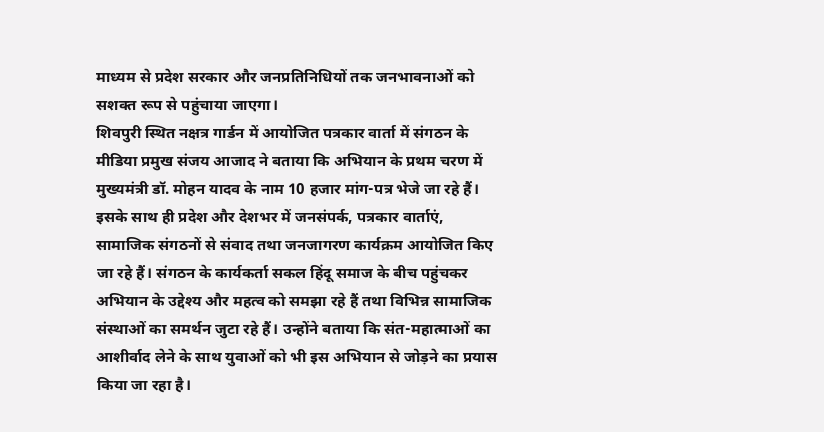माध्यम से प्रदेश सरकार और जनप्रतिनिधियों तक जनभावनाओं को सशक्त रूप से पहुंचाया जाएगा।
शिवपुरी स्थित नक्षत्र गार्डन में आयोजित पत्रकार वार्ता में संगठन के मीडिया प्रमुख संजय आजाद ने बताया कि अभियान के प्रथम चरण में मुख्यमंत्री डॉ. मोहन यादव के नाम 10 हजार मांग-पत्र भेजे जा रहे हैं। इसके साथ ही प्रदेश और देशभर में जनसंपर्क, पत्रकार वार्ताएं, सामाजिक संगठनों से संवाद तथा जनजागरण कार्यक्रम आयोजित किए जा रहे हैं। संगठन के कार्यकर्ता सकल हिंदू समाज के बीच पहुंचकर अभियान के उद्देश्य और महत्व को समझा रहे हैं तथा विभिन्न सामाजिक संस्थाओं का समर्थन जुटा रहे हैं। उन्होंने बताया कि संत-महात्माओं का आशीर्वाद लेने के साथ युवाओं को भी इस अभियान से जोड़ने का प्रयास किया जा रहा है।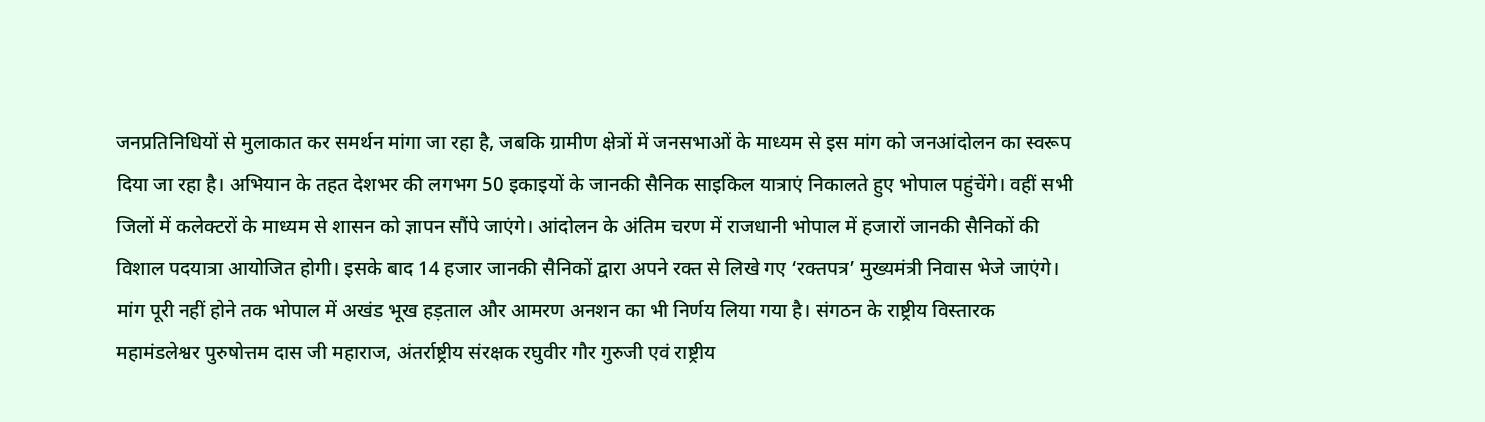जनप्रतिनिधियों से मुलाकात कर समर्थन मांगा जा रहा है, जबकि ग्रामीण क्षेत्रों में जनसभाओं के माध्यम से इस मांग को जनआंदोलन का स्वरूप दिया जा रहा है। अभियान के तहत देशभर की लगभग 50 इकाइयों के जानकी सैनिक साइकिल यात्राएं निकालते हुए भोपाल पहुंचेंगे। वहीं सभी जिलों में कलेक्टरों के माध्यम से शासन को ज्ञापन सौंपे जाएंगे। आंदोलन के अंतिम चरण में राजधानी भोपाल में हजारों जानकी सैनिकों की विशाल पदयात्रा आयोजित होगी। इसके बाद 14 हजार जानकी सैनिकों द्वारा अपने रक्त से लिखे गए ‘रक्तपत्र’ मुख्यमंत्री निवास भेजे जाएंगे। मांग पूरी नहीं होने तक भोपाल में अखंड भूख हड़ताल और आमरण अनशन का भी निर्णय लिया गया है। संगठन के राष्ट्रीय विस्तारक महामंडलेश्वर पुरुषोत्तम दास जी महाराज, अंतर्राष्ट्रीय संरक्षक रघुवीर गौर गुरुजी एवं राष्ट्रीय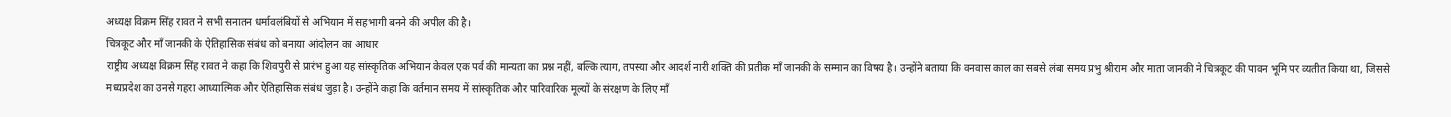अध्यक्ष विक्रम सिंह रावत ने सभी सनातन धर्मावलंबियों से अभियान में सहभागी बनने की अपील की है।
चित्रकूट और माँ जानकी के ऐतिहासिक संबंध को बनाया आंदोलन का आधार
राष्ट्रीय अध्यक्ष विक्रम सिंह रावत ने कहा कि शिवपुरी से प्रारंभ हुआ यह सांस्कृतिक अभियान केवल एक पर्व की मान्यता का प्रश्न नहीं, बल्कि त्याग, तपस्या और आदर्श नारी शक्ति की प्रतीक माँ जानकी के सम्मान का विषय है। उन्होंने बताया कि वनवास काल का सबसे लंबा समय प्रभु श्रीराम और माता जानकी ने चित्रकूट की पावन भूमि पर व्यतीत किया था, जिससे मध्यप्रदेश का उनसे गहरा आध्यात्मिक और ऐतिहासिक संबंध जुड़ा है। उन्होंने कहा कि वर्तमान समय में सांस्कृतिक और पारिवारिक मूल्यों के संरक्षण के लिए माँ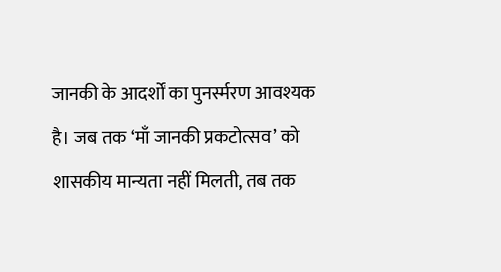जानकी के आदर्शों का पुनर्स्मरण आवश्यक है। जब तक ‘माँ जानकी प्रकटोत्सव’ को शासकीय मान्यता नहीं मिलती, तब तक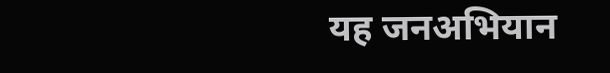यह जनअभियान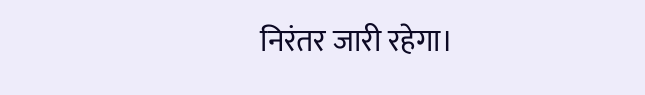निरंतर जारी रहेगा।